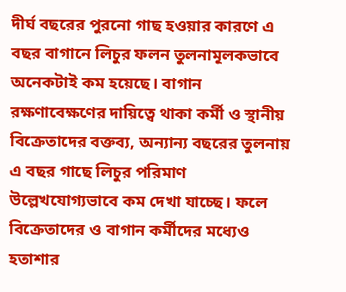দীর্ঘ বছরের পুরনো গাছ হওয়ার কারণে এ বছর বাগানে লিচুর ফলন তুলনামূলকভাবে অনেকটাই কম হয়েছে। বাগান রক্ষণাবেক্ষণের দায়িত্বে থাকা কর্মী ও স্থানীয় বিক্রেতাদের বক্তব্য, অন্যান্য বছরের তুলনায় এ বছর গাছে লিচুর পরিমাণ উল্লেখযোগ্যভাবে কম দেখা যাচ্ছে। ফলে বিক্রেতাদের ও বাগান কর্মীদের মধ্যেও হতাশার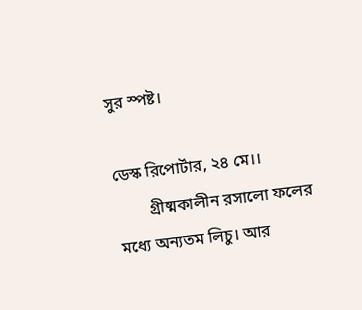সুর স্পষ্ট।

ডেস্ক রিপোর্টার, ২৪ মে।।
        গ্রীষ্মকালীন রসালো ফলের মধ্যে অন্যতম লিচু। আর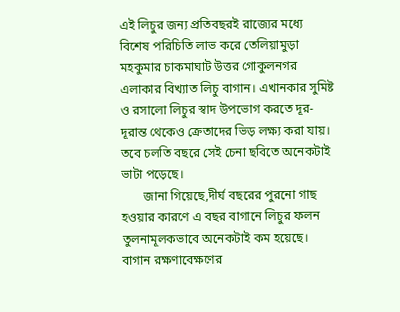এই লিচুর জন্য প্রতিবছরই রাজ্যের মধ্যে বিশেষ পরিচিতি লাভ করে তেলিয়ামুড়া মহকুমার চাকমাঘাট উত্তর গোকুলনগর এলাকার বিখ্যাত লিচু বাগান। এখানকার সুমিষ্ট ও রসালো লিচুর স্বাদ উপভোগ করতে দূর-দূরান্ত থেকেও ক্রেতাদের ভিড় লক্ষ্য করা যায়। তবে চলতি বছরে সেই চেনা ছবিতে অনেকটাই ভাটা পড়েছে।
       জানা গিয়েছে,দীর্ঘ বছরের পুরনো গাছ হওয়ার কারণে এ বছর বাগানে লিচুর ফলন তুলনামূলকভাবে অনেকটাই কম হয়েছে। বাগান রক্ষণাবেক্ষণের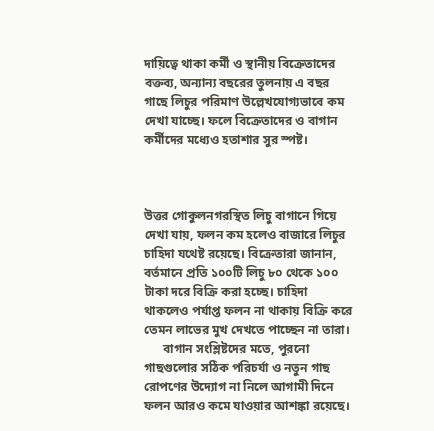দায়িত্বে থাকা কর্মী ও স্থানীয় বিক্রেতাদের বক্তব্য, অন্যান্য বছরের তুলনায় এ বছর গাছে লিচুর পরিমাণ উল্লেখযোগ্যভাবে কম দেখা যাচ্ছে। ফলে বিক্রেতাদের ও বাগান কর্মীদের মধ্যেও হতাশার সুর স্পষ্ট।



উত্তর গোকুলনগরস্থিত লিচু বাগানে গিয়ে দেখা যায়, ফলন কম হলেও বাজারে লিচুর চাহিদা যথেষ্ট রয়েছে। বিক্রেতারা জানান, বর্তমানে প্রতি ১০০টি লিচু ৮০ থেকে ১০০ টাকা দরে বিক্রি করা হচ্ছে। চাহিদা থাকলেও পর্যাপ্ত ফলন না থাকায় বিক্রি করে তেমন লাভের মুখ দেখতে পাচ্ছেন না তারা।
      বাগান সংশ্লিষ্টদের মতে, পুরনো গাছগুলোর সঠিক পরিচর্যা ও নতুন গাছ রোপণের উদ্যোগ না নিলে আগামী দিনে ফলন আরও কমে যাওয়ার আশঙ্কা রয়েছে।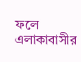ফলে এলাকাবাসীর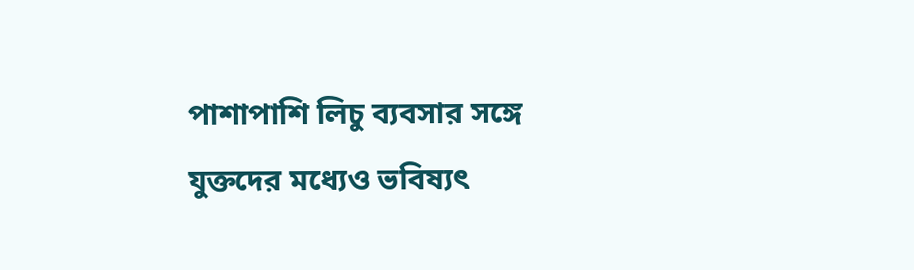পাশাপাশি লিচু ব্যবসার সঙ্গে যুক্তদের মধ্যেও ভবিষ্যৎ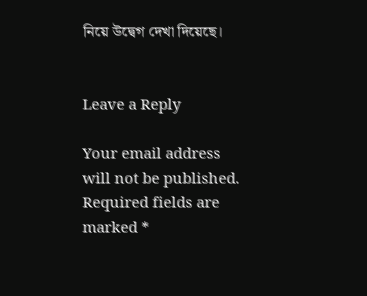নিয়ে উদ্বেগ দেখা দিয়েছে।


Leave a Reply

Your email address will not be published. Required fields are marked *